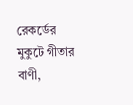রেকর্ডের মুকুটে গীতার বাণী,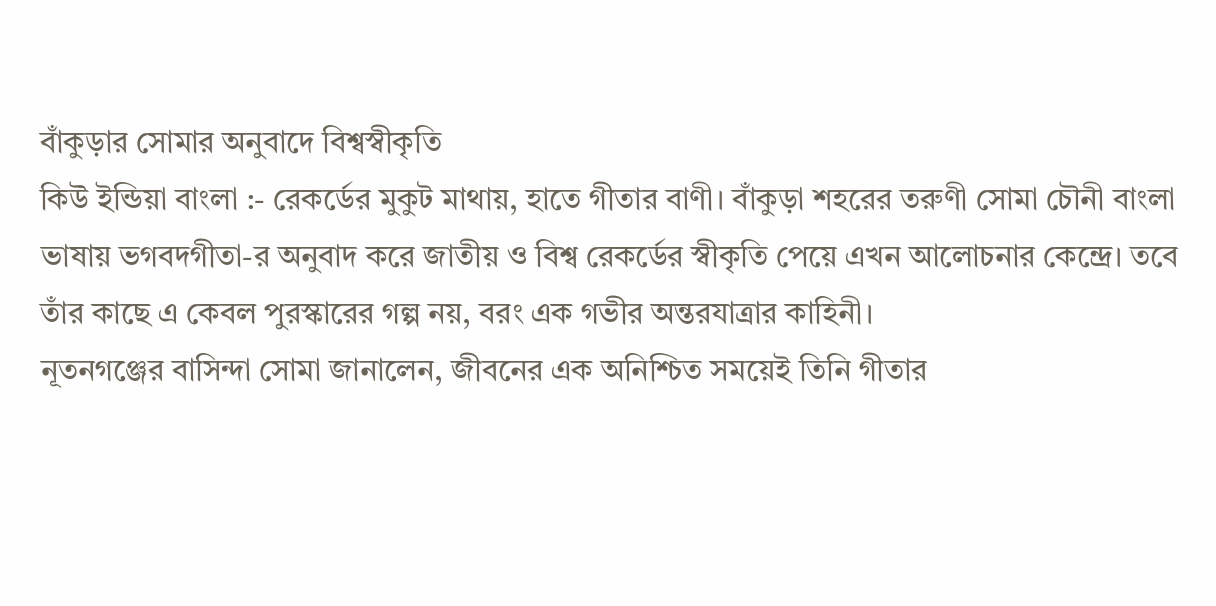বাঁকুড়ার সোমার অনুবাদে বিশ্বস্বীকৃতি
কিউ ইন্ডিয়া বাংলা :- রেকর্ডের মুকুট মাথায়, হাতে গীতার বাণী। বাঁকুড়া শহরের তরুণী সোমা চৌনী বাংলা ভাষায় ভগবদগীতা-র অনুবাদ করে জাতীয় ও বিশ্ব রেকর্ডের স্বীকৃতি পেয়ে এখন আলোচনার কেন্দ্রে। তবে তাঁর কাছে এ কেবল পুরস্কারের গল্প নয়, বরং এক গভীর অন্তরযাত্রার কাহিনী।
নূতনগঞ্জের বাসিন্দা সোমা জানালেন, জীবনের এক অনিশ্চিত সময়েই তিনি গীতার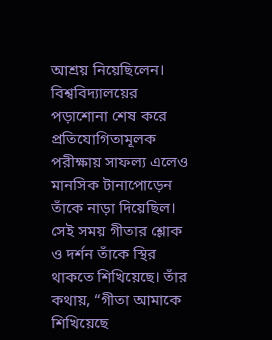আশ্রয় নিয়েছিলেন। বিশ্ববিদ্যালয়ের পড়াশোনা শেষ করে প্রতিযোগিতামূলক পরীক্ষায় সাফল্য এলেও মানসিক টানাপোড়েন তাঁকে নাড়া দিয়েছিল। সেই সময় গীতার শ্লোক ও দর্শন তাঁকে স্থির থাকতে শিখিয়েছে। তাঁর কথায়, “গীতা আমাকে শিখিয়েছে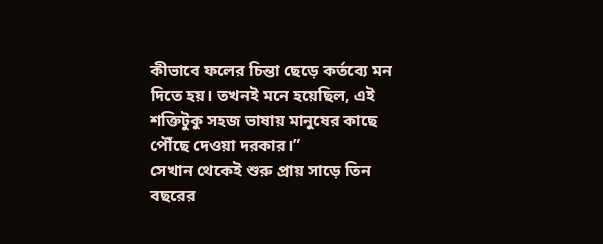কীভাবে ফলের চিন্তা ছেড়ে কর্তব্যে মন দিতে হয়। তখনই মনে হয়েছিল, এই শক্তিটুকু সহজ ভাষায় মানুষের কাছে পৌঁছে দেওয়া দরকার।”
সেখান থেকেই শুরু প্রায় সাড়ে তিন বছরের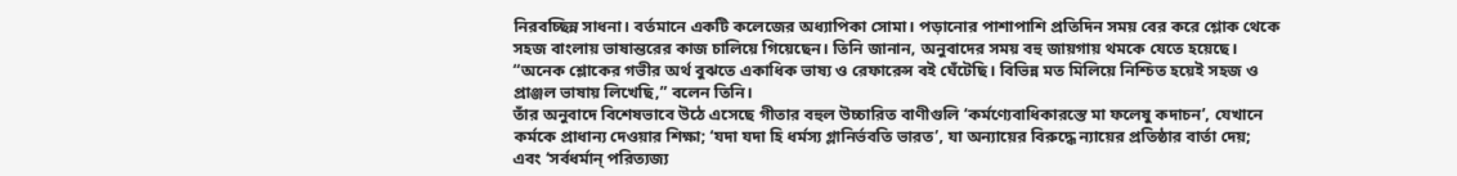নিরবচ্ছিন্ন সাধনা। বর্তমানে একটি কলেজের অধ্যাপিকা সোমা। পড়ানোর পাশাপাশি প্রতিদিন সময় বের করে শ্লোক থেকে সহজ বাংলায় ভাষান্তরের কাজ চালিয়ে গিয়েছেন। তিনি জানান, অনুবাদের সময় বহু জায়গায় থমকে যেতে হয়েছে। “অনেক শ্লোকের গভীর অর্থ বুঝতে একাধিক ভাষ্য ও রেফারেন্স বই ঘেঁটেছি। বিভিন্ন মত মিলিয়ে নিশ্চিত হয়েই সহজ ও প্রাঞ্জল ভাষায় লিখেছি,” বলেন তিনি।
তাঁর অনুবাদে বিশেষভাবে উঠে এসেছে গীতার বহুল উচ্চারিত বাণীগুলি ‘কর্মণ্যেবাধিকারস্তে মা ফলেষু কদাচন’, যেখানে কর্মকে প্রাধান্য দেওয়ার শিক্ষা; ‘যদা যদা হি ধর্মস্য গ্লানির্ভবতি ভারত’, যা অন্যায়ের বিরুদ্ধে ন্যায়ের প্রতিষ্ঠার বার্তা দেয়; এবং ‘সর্বধর্মান্ পরিত্যজ্য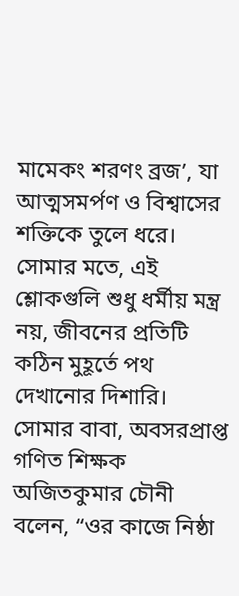মামেকং শরণং ব্রজ’, যা আত্মসমর্পণ ও বিশ্বাসের শক্তিকে তুলে ধরে। সোমার মতে, এই শ্লোকগুলি শুধু ধর্মীয় মন্ত্র নয়, জীবনের প্রতিটি কঠিন মুহূর্তে পথ দেখানোর দিশারি।
সোমার বাবা, অবসরপ্রাপ্ত গণিত শিক্ষক অজিতকুমার চৌনী বলেন, “ওর কাজে নিষ্ঠা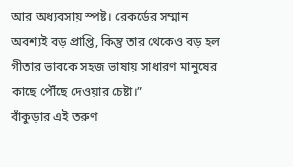আর অধ্যবসায় স্পষ্ট। রেকর্ডের সম্মান অবশ্যই বড় প্রাপ্তি, কিন্তু তার থেকেও বড় হল গীতার ভাবকে সহজ ভাষায় সাধারণ মানুষের কাছে পৌঁছে দেওয়ার চেষ্টা।”
বাঁকুড়ার এই তরুণ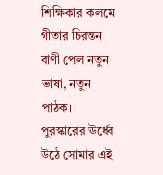শিক্ষিকার কলমে গীতার চিরন্তন বাণী পেল নতুন ভাষা, নতুন পাঠক। পুরস্কারের ঊর্ধ্বে উঠে সোমার এই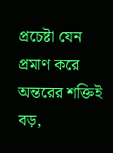প্রচেষ্টা যেন প্রমাণ করে অন্তরের শক্তিই বড়,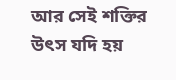আর সেই শক্তির উৎস যদি হয়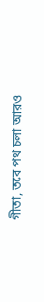গীতা, তবে পথ চলা আরও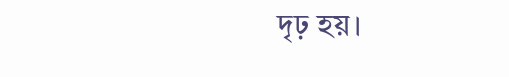দৃঢ় হয়।